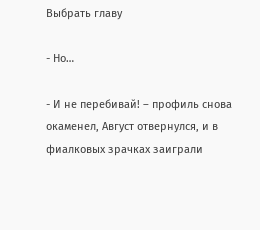Выбрать главу

- Но…

- И не перебивай! – профиль снова окаменел, Август отвернулся, и в фиалковых зрачках заиграли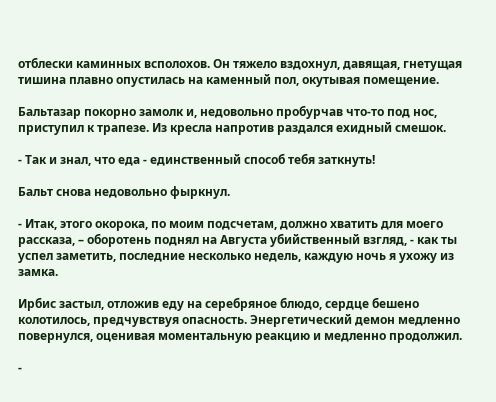отблески каминных всполохов. Он тяжело вздохнул, давящая, гнетущая тишина плавно опустилась на каменный пол, окутывая помещение.

Бальтазар покорно замолк и, недовольно пробурчав что-то под нос, приступил к трапезе. Из кресла напротив раздался ехидный смешок.

- Так и знал, что еда - единственный способ тебя заткнуть!

Бальт снова недовольно фыркнул.

- Итак, этого окорока, по моим подсчетам, должно хватить для моего рассказа, – оборотень поднял на Августа убийственный взгляд, - как ты успел заметить, последние несколько недель, каждую ночь я ухожу из замка.

Ирбис застыл, отложив еду на серебряное блюдо, сердце бешено колотилось, предчувствуя опасность. Энергетический демон медленно повернулся, оценивая моментальную реакцию и медленно продолжил.

-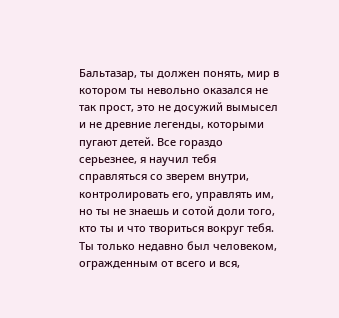Бальтазар, ты должен понять, мир в котором ты невольно оказался не так прост, это не досужий вымысел и не древние легенды, которыми пугают детей. Все гораздо серьезнее, я научил тебя справляться со зверем внутри, контролировать его, управлять им, но ты не знаешь и сотой доли того, кто ты и что твориться вокруг тебя. Ты только недавно был человеком, огражденным от всего и вся,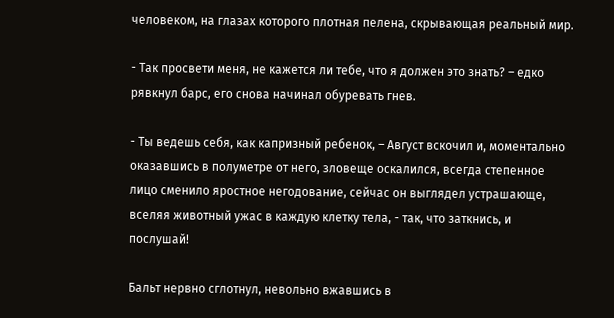человеком, на глазах которого плотная пелена, скрывающая реальный мир.

- Так просвети меня, не кажется ли тебе, что я должен это знать? – едко рявкнул барс, его снова начинал обуревать гнев.

- Ты ведешь себя, как капризный ребенок, – Август вскочил и, моментально оказавшись в полуметре от него, зловеще оскалился, всегда степенное лицо сменило яростное негодование, сейчас он выглядел устрашающе, вселяя животный ужас в каждую клетку тела, - так, что заткнись, и послушай!

Бальт нервно сглотнул, невольно вжавшись в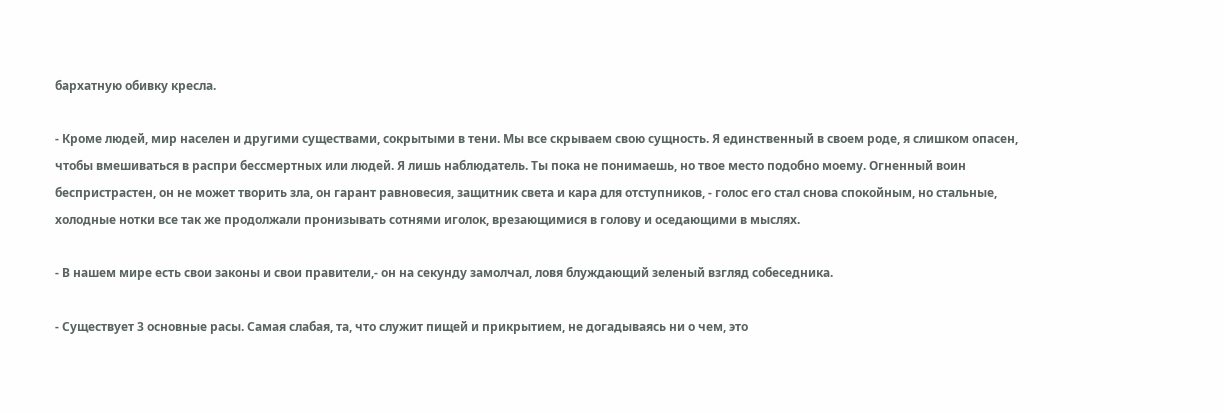бархатную обивку кресла.

- Кроме людей, мир населен и другими существами, сокрытыми в тени. Мы все скрываем свою сущность. Я единственный в своем роде, я слишком опасен, чтобы вмешиваться в распри бессмертных или людей. Я лишь наблюдатель. Ты пока не понимаешь, но твое место подобно моему. Огненный воин беспристрастен, он не может творить зла, он гарант равновесия, защитник света и кара для отступников, - голос его стал снова спокойным, но стальные, холодные нотки все так же продолжали пронизывать сотнями иголок, врезающимися в голову и оседающими в мыслях.

- В нашем мире есть свои законы и свои правители,- он на секунду замолчал, ловя блуждающий зеленый взгляд собеседника.

- Существует 3 основные расы. Самая слабая, та, что служит пищей и прикрытием, не догадываясь ни о чем, это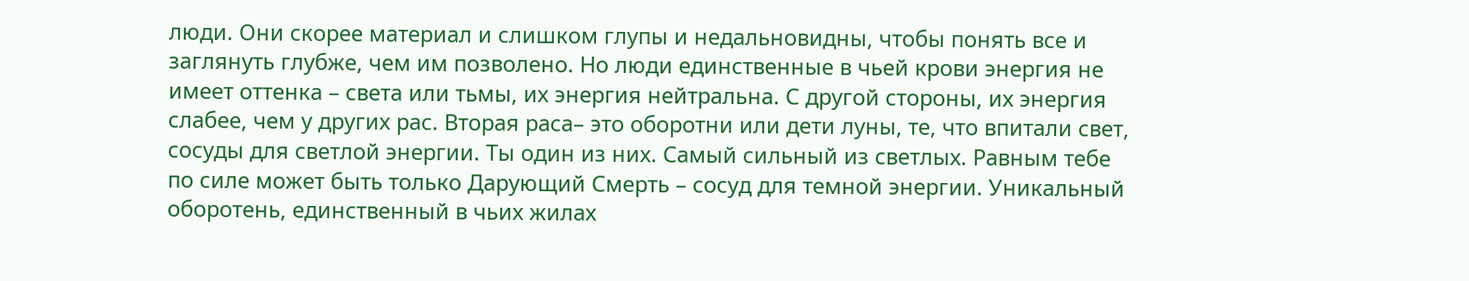люди. Они скорее материал и слишком глупы и недальновидны, чтобы понять все и заглянуть глубже, чем им позволено. Но люди единственные в чьей крови энергия не имеет оттенка – света или тьмы, их энергия нейтральна. С другой стороны, их энергия слабее, чем у других рас. Вторая раса– это оборотни или дети луны, те, что впитали свет, сосуды для светлой энергии. Ты один из них. Самый сильный из светлых. Равным тебе по силе может быть только Дарующий Смерть – сосуд для темной энергии. Уникальный оборотень, единственный в чьих жилах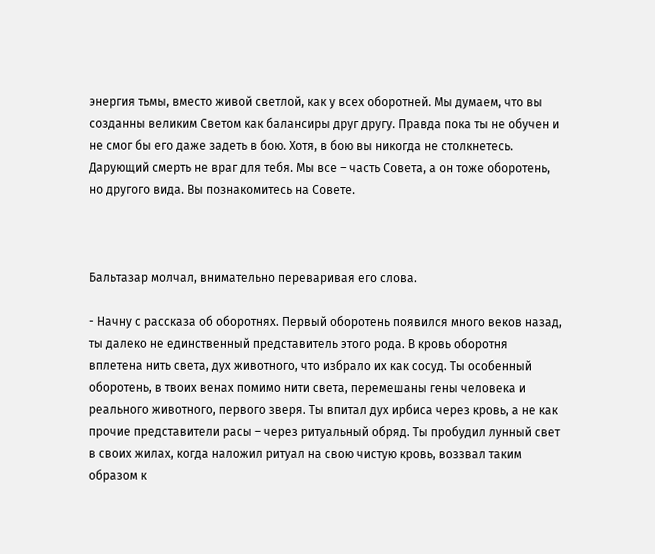энергия тьмы, вместо живой светлой, как у всех оборотней. Мы думаем, что вы созданны великим Светом как балансиры друг другу. Правда пока ты не обучен и не смог бы его даже задеть в бою. Хотя, в бою вы никогда не столкнетесь. Дарующий смерть не враг для тебя. Мы все – часть Совета, а он тоже оборотень, но другого вида. Вы познакомитесь на Совете.



Бальтазар молчал, внимательно переваривая его слова.

- Начну с рассказа об оборотнях. Первый оборотень появился много веков назад, ты далеко не единственный представитель этого рода. В кровь оборотня вплетена нить света, дух животного, что избрало их как сосуд. Ты особенный оборотень, в твоих венах помимо нити света, перемешаны гены человека и реального животного, первого зверя. Ты впитал дух ирбиса через кровь, а не как прочие представители расы – через ритуальный обряд. Ты пробудил лунный свет в своих жилах, когда наложил ритуал на свою чистую кровь, воззвал таким образом к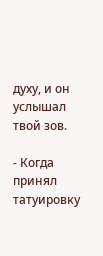духу, и он услышал твой зов.

- Когда принял татуировку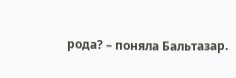рода? – поняла Бальтазар.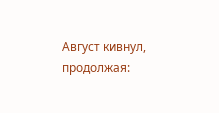Август кивнул, продолжая: